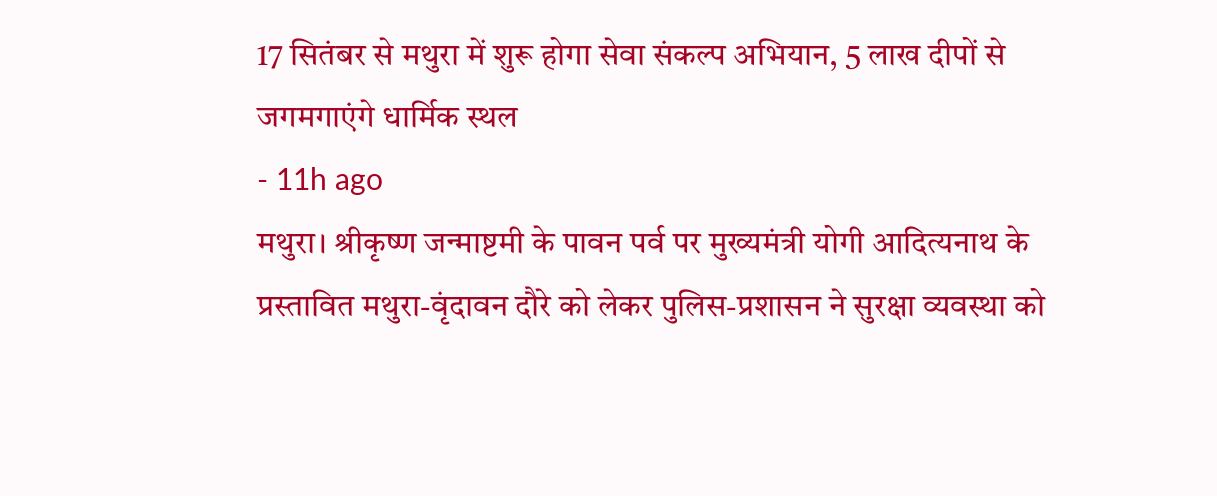17 सितंबर से मथुरा में शुरू होगा सेवा संकल्प अभियान, 5 लाख दीपों से जगमगाएंगे धार्मिक स्थल
- 11h ago
मथुरा। श्रीकृष्ण जन्माष्टमी के पावन पर्व पर मुख्यमंत्री योगी आदित्यनाथ के प्रस्तावित मथुरा-वृंदावन दौरे को लेकर पुलिस-प्रशासन ने सुरक्षा व्यवस्था को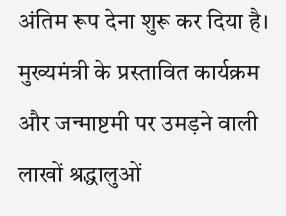अंतिम रूप देना शुरू कर दिया है। मुख्यमंत्री के प्रस्तावित कार्यक्रम और जन्माष्टमी पर उमड़ने वाली लाखों श्रद्धालुओं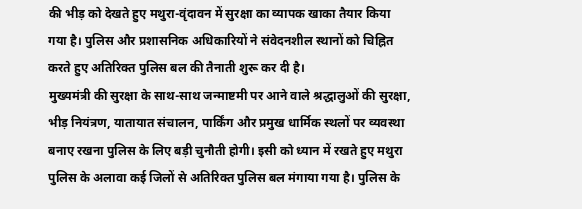की भीड़ को देखते हुए मथुरा-वृंदावन में सुरक्षा का व्यापक खाका तैयार किया गया है। पुलिस और प्रशासनिक अधिकारियों ने संवेदनशील स्थानों को चिह्नित करते हुए अतिरिक्त पुलिस बल की तैनाती शुरू कर दी है।
मुख्यमंत्री की सुरक्षा के साथ-साथ जन्माष्टमी पर आने वाले श्रद्धालुओं की सुरक्षा, भीड़ नियंत्रण, यातायात संचालन, पार्किंग और प्रमुख धार्मिक स्थलों पर व्यवस्था बनाए रखना पुलिस के लिए बड़ी चुनौती होगी। इसी को ध्यान में रखते हुए मथुरा पुलिस के अलावा कई जिलों से अतिरिक्त पुलिस बल मंगाया गया है। पुलिस के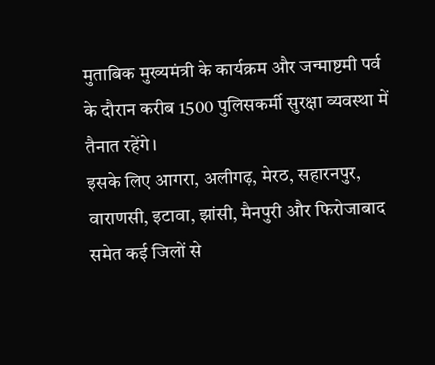मुताबिक मुख्यमंत्री के कार्यक्रम और जन्माष्टमी पर्व के दौरान करीब 1500 पुलिसकर्मी सुरक्षा व्यवस्था में तैनात रहेंगे।
इसके लिए आगरा, अलीगढ़, मेरठ, सहारनपुर, वाराणसी, इटावा, झांसी, मैनपुरी और फिरोजाबाद समेत कई जिलों से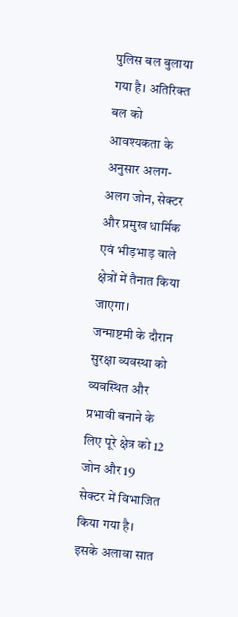पुलिस बल बुलाया गया है। अतिरिक्त बल को आवश्यकता के अनुसार अलग-अलग जोन, सेक्टर और प्रमुख धार्मिक एवं भीड़भाड़ वाले क्षेत्रों में तैनात किया जाएगा।
जन्माष्टमी के दौरान सुरक्षा व्यवस्था को व्यवस्थित और प्रभावी बनाने के लिए पूरे क्षेत्र को 12 जोन और 19 सेक्टर में विभाजित किया गया है। इसके अलावा सात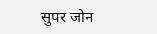सुपर जोन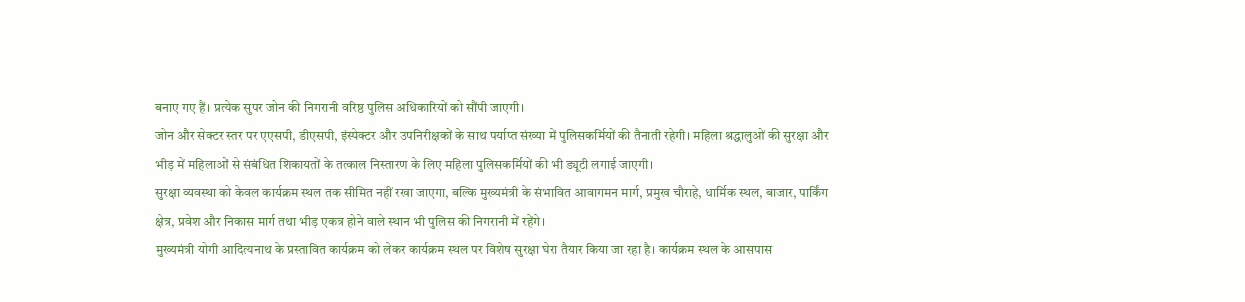बनाए गए हैं। प्रत्येक सुपर जोन की निगरानी वरिष्ठ पुलिस अधिकारियों को सौंपी जाएगी।
जोन और सेक्टर स्तर पर एएसपी, डीएसपी, इंस्पेक्टर और उपनिरीक्षकों के साथ पर्याप्त संख्या में पुलिसकर्मियों की तैनाती रहेगी। महिला श्रद्धालुओं की सुरक्षा और भीड़ में महिलाओं से संबंधित शिकायतों के तत्काल निस्तारण के लिए महिला पुलिसकर्मियों की भी ड्यूटी लगाई जाएगी।
सुरक्षा व्यवस्था को केवल कार्यक्रम स्थल तक सीमित नहीं रखा जाएगा, बल्कि मुख्यमंत्री के संभावित आवागमन मार्ग, प्रमुख चौराहे, धार्मिक स्थल, बाजार, पार्किंग क्षेत्र, प्रवेश और निकास मार्ग तथा भीड़ एकत्र होने वाले स्थान भी पुलिस की निगरानी में रहेंगे।
मुख्यमंत्री योगी आदित्यनाथ के प्रस्तावित कार्यक्रम को लेकर कार्यक्रम स्थल पर विशेष सुरक्षा घेरा तैयार किया जा रहा है। कार्यक्रम स्थल के आसपास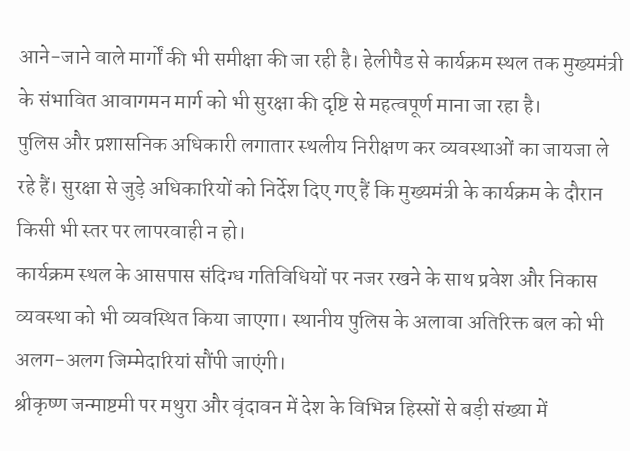आने-जाने वाले मार्गों की भी समीक्षा की जा रही है। हेलीपैड से कार्यक्रम स्थल तक मुख्यमंत्री के संभावित आवागमन मार्ग को भी सुरक्षा की दृष्टि से महत्वपूर्ण माना जा रहा है।
पुलिस और प्रशासनिक अधिकारी लगातार स्थलीय निरीक्षण कर व्यवस्थाओं का जायजा ले रहे हैं। सुरक्षा से जुड़े अधिकारियों को निर्देश दिए गए हैं कि मुख्यमंत्री के कार्यक्रम के दौरान किसी भी स्तर पर लापरवाही न हो।
कार्यक्रम स्थल के आसपास संदिग्ध गतिविधियों पर नजर रखने के साथ प्रवेश और निकास व्यवस्था को भी व्यवस्थित किया जाएगा। स्थानीय पुलिस के अलावा अतिरिक्त बल को भी अलग-अलग जिम्मेदारियां सौंपी जाएंगी।
श्रीकृष्ण जन्माष्टमी पर मथुरा और वृंदावन में देश के विभिन्न हिस्सों से बड़ी संख्या में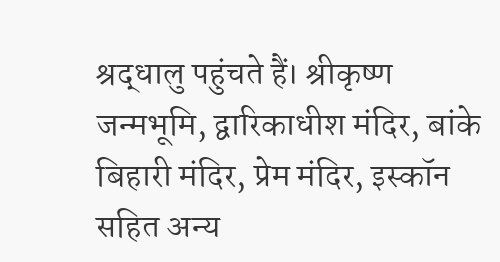श्रद्धालु पहुंचते हैं। श्रीकृष्ण जन्मभूमि, द्वारिकाधीश मंदिर, बांके बिहारी मंदिर, प्रेम मंदिर, इस्कॉन सहित अन्य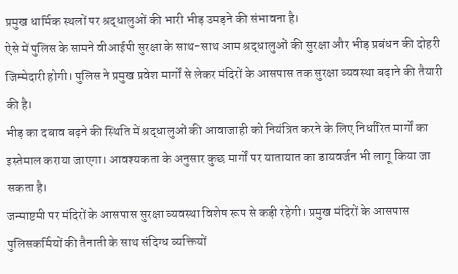प्रमुख धार्मिक स्थलों पर श्रद्धालुओं की भारी भीड़ उमड़ने की संभावना है।
ऐसे में पुलिस के सामने वीआईपी सुरक्षा के साथ-साथ आम श्रद्धालुओं की सुरक्षा और भीड़ प्रबंधन की दोहरी जिम्मेदारी होगी। पुलिस ने प्रमुख प्रवेश मार्गों से लेकर मंदिरों के आसपास तक सुरक्षा व्यवस्था बढ़ाने की तैयारी की है।
भीड़ का दबाव बढ़ने की स्थिति में श्रद्धालुओं की आवाजाही को नियंत्रित करने के लिए निर्धारित मार्गों का इस्तेमाल कराया जाएगा। आवश्यकता के अनुसार कुछ मार्गों पर यातायात का डायवर्जन भी लागू किया जा सकता है।
जन्माष्टमी पर मंदिरों के आसपास सुरक्षा व्यवस्था विशेष रूप से कड़ी रहेगी। प्रमुख मंदिरों के आसपास पुलिसकर्मियों की तैनाती के साथ संदिग्ध व्यक्तियों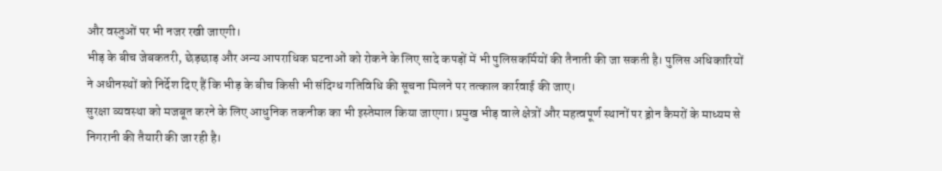और वस्तुओं पर भी नजर रखी जाएगी।
भीड़ के बीच जेबकतरी, छेड़छाड़ और अन्य आपराधिक घटनाओं को रोकने के लिए सादे कपड़ों में भी पुलिसकर्मियों की तैनाती की जा सकती है। पुलिस अधिकारियों ने अधीनस्थों को निर्देश दिए हैं कि भीड़ के बीच किसी भी संदिग्ध गतिविधि की सूचना मिलने पर तत्काल कार्रवाई की जाए।
सुरक्षा व्यवस्था को मजबूत करने के लिए आधुनिक तकनीक का भी इस्तेमाल किया जाएगा। प्रमुख भीड़ वाले क्षेत्रों और महत्वपूर्ण स्थानों पर ड्रोन कैमरों के माध्यम से निगरानी की तैयारी की जा रही है।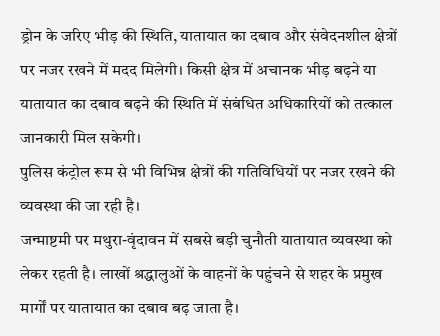ड्रोन के जरिए भीड़ की स्थिति, यातायात का दबाव और संवेदनशील क्षेत्रों पर नजर रखने में मदद मिलेगी। किसी क्षेत्र में अचानक भीड़ बढ़ने या यातायात का दबाव बढ़ने की स्थिति में संबंधित अधिकारियों को तत्काल जानकारी मिल सकेगी।
पुलिस कंट्रोल रूम से भी विभिन्न क्षेत्रों की गतिविधियों पर नजर रखने की व्यवस्था की जा रही है।
जन्माष्टमी पर मथुरा-वृंदावन में सबसे बड़ी चुनौती यातायात व्यवस्था को लेकर रहती है। लाखों श्रद्धालुओं के वाहनों के पहुंचने से शहर के प्रमुख मार्गों पर यातायात का दबाव बढ़ जाता है।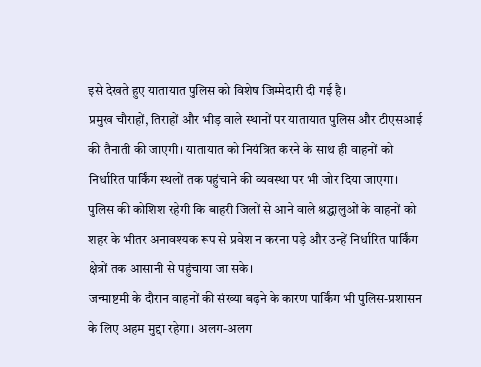इसे देखते हुए यातायात पुलिस को विशेष जिम्मेदारी दी गई है।
प्रमुख चौराहों, तिराहों और भीड़ वाले स्थानों पर यातायात पुलिस और टीएसआई की तैनाती की जाएगी। यातायात को नियंत्रित करने के साथ ही वाहनों को निर्धारित पार्किंग स्थलों तक पहुंचाने की व्यवस्था पर भी जोर दिया जाएगा।
पुलिस की कोशिश रहेगी कि बाहरी जिलों से आने वाले श्रद्धालुओं के वाहनों को शहर के भीतर अनावश्यक रूप से प्रवेश न करना पड़े और उन्हें निर्धारित पार्किंग क्षेत्रों तक आसानी से पहुंचाया जा सके।
जन्माष्टमी के दौरान वाहनों की संख्या बढ़ने के कारण पार्किंग भी पुलिस-प्रशासन के लिए अहम मुद्दा रहेगा। अलग-अलग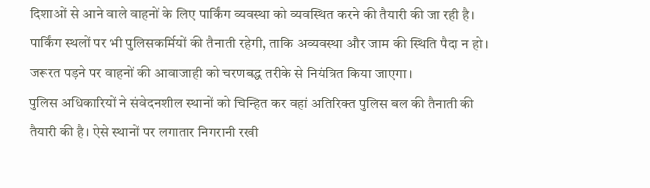दिशाओं से आने वाले वाहनों के लिए पार्किंग व्यवस्था को व्यवस्थित करने की तैयारी की जा रही है।
पार्किंग स्थलों पर भी पुलिसकर्मियों की तैनाती रहेगी, ताकि अव्यवस्था और जाम की स्थिति पैदा न हो। जरूरत पड़ने पर वाहनों की आवाजाही को चरणबद्ध तरीके से नियंत्रित किया जाएगा।
पुलिस अधिकारियों ने संवेदनशील स्थानों को चिन्हित कर वहां अतिरिक्त पुलिस बल की तैनाती की तैयारी की है। ऐसे स्थानों पर लगातार निगरानी रखी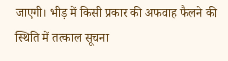जाएगी। भीड़ में किसी प्रकार की अफवाह फैलने की स्थिति में तत्काल सूचना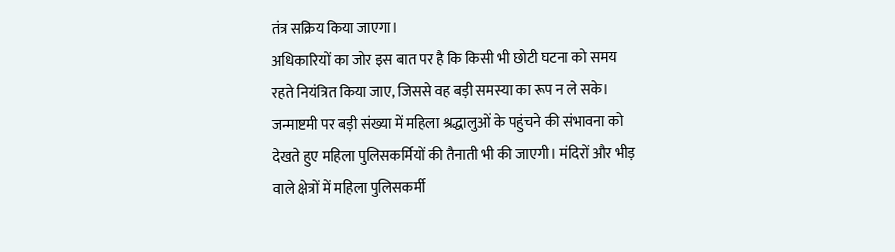तंत्र सक्रिय किया जाएगा।
अधिकारियों का जोर इस बात पर है कि किसी भी छोटी घटना को समय रहते नियंत्रित किया जाए, जिससे वह बड़ी समस्या का रूप न ले सके।
जन्माष्टमी पर बड़ी संख्या में महिला श्रद्धालुओं के पहुंचने की संभावना को देखते हुए महिला पुलिसकर्मियों की तैनाती भी की जाएगी। मंदिरों और भीड़ वाले क्षेत्रों में महिला पुलिसकर्मी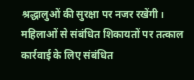श्रद्धालुओं की सुरक्षा पर नजर रखेंगी।
महिलाओं से संबंधित शिकायतों पर तत्काल कार्रवाई के लिए संबंधित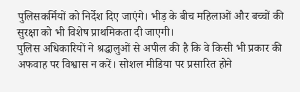पुलिसकर्मियों को निर्देश दिए जाएंगे। भीड़ के बीच महिलाओं और बच्चों की सुरक्षा को भी विशेष प्राथमिकता दी जाएगी।
पुलिस अधिकारियों ने श्रद्धालुओं से अपील की है कि वे किसी भी प्रकार की अफवाह पर विश्वास न करें। सोशल मीडिया पर प्रसारित होने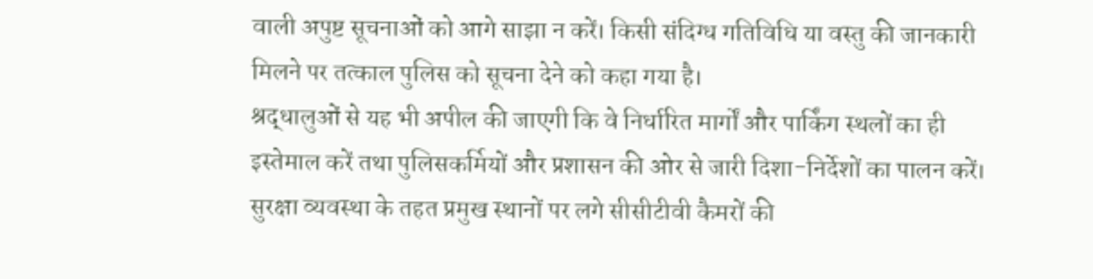वाली अपुष्ट सूचनाओं को आगे साझा न करें। किसी संदिग्ध गतिविधि या वस्तु की जानकारी मिलने पर तत्काल पुलिस को सूचना देने को कहा गया है।
श्रद्धालुओं से यह भी अपील की जाएगी कि वे निर्धारित मार्गों और पार्किंग स्थलों का ही इस्तेमाल करें तथा पुलिसकर्मियों और प्रशासन की ओर से जारी दिशा-निर्देशों का पालन करें।
सुरक्षा व्यवस्था के तहत प्रमुख स्थानों पर लगे सीसीटीवी कैमरों की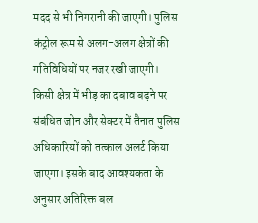मदद से भी निगरानी की जाएगी। पुलिस कंट्रोल रूम से अलग-अलग क्षेत्रों की गतिविधियों पर नजर रखी जाएगी।
किसी क्षेत्र में भीड़ का दबाव बढ़ने पर संबंधित जोन और सेक्टर में तैनात पुलिस अधिकारियों को तत्काल अलर्ट किया जाएगा। इसके बाद आवश्यकता के अनुसार अतिरिक्त बल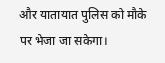और यातायात पुलिस को मौके पर भेजा जा सकेगा।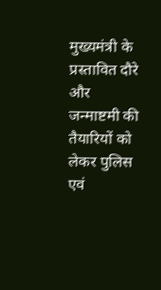मुख्यमंत्री के प्रस्तावित दौरे और जन्माष्टमी की तैयारियों को लेकर पुलिस एवं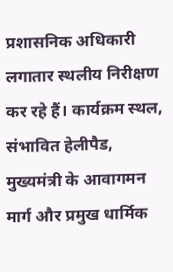प्रशासनिक अधिकारी लगातार स्थलीय निरीक्षण कर रहे हैं। कार्यक्रम स्थल, संभावित हेलीपैड, मुख्यमंत्री के आवागमन मार्ग और प्रमुख धार्मिक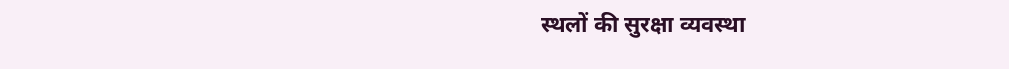स्थलों की सुरक्षा व्यवस्था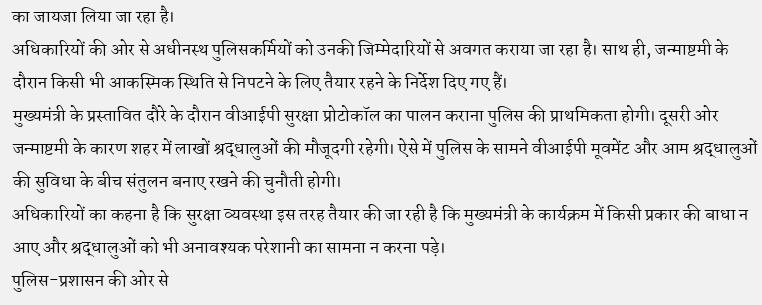का जायजा लिया जा रहा है।
अधिकारियों की ओर से अधीनस्थ पुलिसकर्मियों को उनकी जिम्मेदारियों से अवगत कराया जा रहा है। साथ ही, जन्माष्टमी के दौरान किसी भी आकस्मिक स्थिति से निपटने के लिए तैयार रहने के निर्देश दिए गए हैं।
मुख्यमंत्री के प्रस्तावित दौरे के दौरान वीआईपी सुरक्षा प्रोटोकॉल का पालन कराना पुलिस की प्राथमिकता होगी। दूसरी ओर जन्माष्टमी के कारण शहर में लाखों श्रद्धालुओं की मौजूदगी रहेगी। ऐसे में पुलिस के सामने वीआईपी मूवमेंट और आम श्रद्धालुओं की सुविधा के बीच संतुलन बनाए रखने की चुनौती होगी।
अधिकारियों का कहना है कि सुरक्षा व्यवस्था इस तरह तैयार की जा रही है कि मुख्यमंत्री के कार्यक्रम में किसी प्रकार की बाधा न आए और श्रद्धालुओं को भी अनावश्यक परेशानी का सामना न करना पड़े।
पुलिस-प्रशासन की ओर से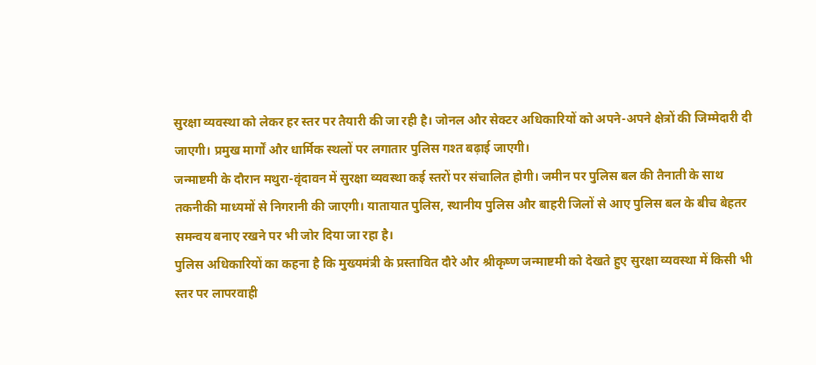सुरक्षा व्यवस्था को लेकर हर स्तर पर तैयारी की जा रही है। जोनल और सेक्टर अधिकारियों को अपने-अपने क्षेत्रों की जिम्मेदारी दी जाएगी। प्रमुख मार्गों और धार्मिक स्थलों पर लगातार पुलिस गश्त बढ़ाई जाएगी।
जन्माष्टमी के दौरान मथुरा-वृंदावन में सुरक्षा व्यवस्था कई स्तरों पर संचालित होगी। जमीन पर पुलिस बल की तैनाती के साथ तकनीकी माध्यमों से निगरानी की जाएगी। यातायात पुलिस, स्थानीय पुलिस और बाहरी जिलों से आए पुलिस बल के बीच बेहतर समन्वय बनाए रखने पर भी जोर दिया जा रहा है।
पुलिस अधिकारियों का कहना है कि मुख्यमंत्री के प्रस्तावित दौरे और श्रीकृष्ण जन्माष्टमी को देखते हुए सुरक्षा व्यवस्था में किसी भी स्तर पर लापरवाही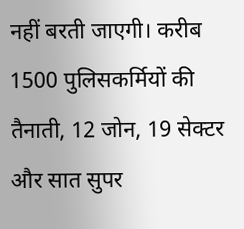नहीं बरती जाएगी। करीब 1500 पुलिसकर्मियों की तैनाती, 12 जोन, 19 सेक्टर और सात सुपर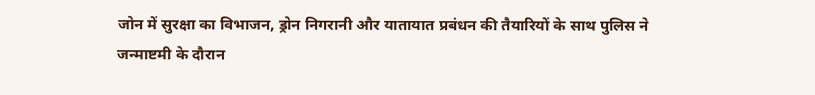जोन में सुरक्षा का विभाजन, ड्रोन निगरानी और यातायात प्रबंधन की तैयारियों के साथ पुलिस ने जन्माष्टमी के दौरान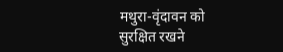मथुरा-वृंदावन को सुरक्षित रखने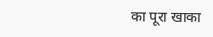का पूरा खाका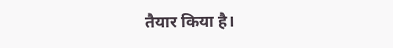तैयार किया है।